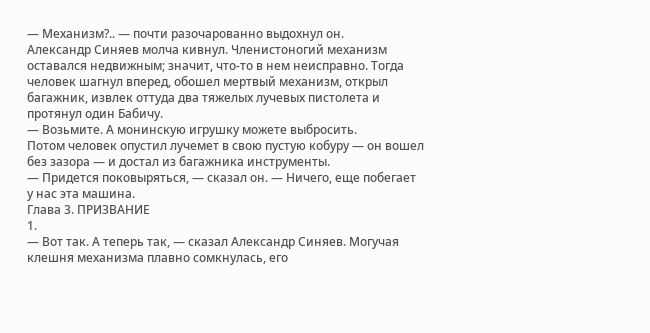— Механизм?.. — почти разочарованно выдохнул он.
Александр Синяев молча кивнул. Членистоногий механизм оставался недвижным; значит, что-то в нем неисправно. Тогда человек шагнул вперед, обошел мертвый механизм, открыл багажник, извлек оттуда два тяжелых лучевых пистолета и протянул один Бабичу.
— Возьмите. А монинскую игрушку можете выбросить.
Потом человек опустил лучемет в свою пустую кобуру — он вошел без зазора — и достал из багажника инструменты.
— Придется поковыряться, — сказал он. — Ничего, еще побегает у нас эта машина.
Глава 3. ПРИЗВАНИЕ
1.
— Вот так. А теперь так, — сказал Александр Синяев. Могучая клешня механизма плавно сомкнулась, его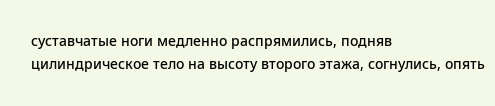суставчатые ноги медленно распрямились, подняв цилиндрическое тело на высоту второго этажа, согнулись, опять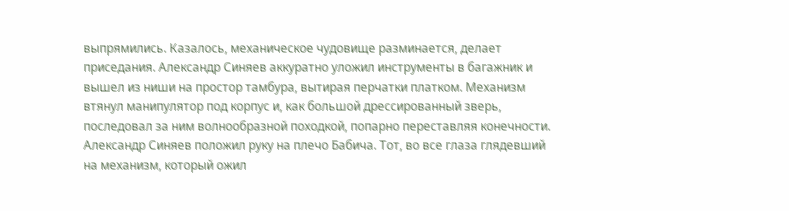выпрямились. Казалось, механическое чудовище разминается, делает приседания. Александр Синяев аккуратно уложил инструменты в багажник и вышел из ниши на простор тамбура, вытирая перчатки платком. Механизм втянул манипулятор под корпус и, как большой дрессированный зверь, последовал за ним волнообразной походкой, попарно переставляя конечности.
Александр Синяев положил руку на плечо Бабича. Тот, во все глаза глядевший на механизм, который ожил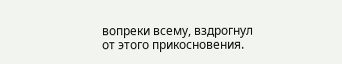вопреки всему, вздрогнул от этого прикосновения.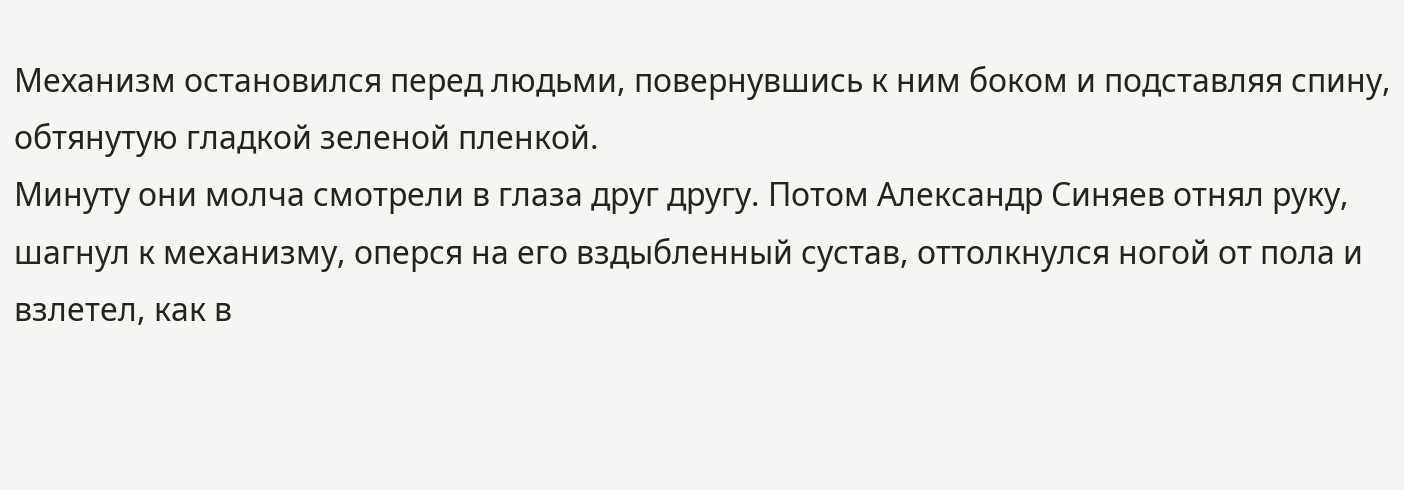Механизм остановился перед людьми, повернувшись к ним боком и подставляя спину, обтянутую гладкой зеленой пленкой.
Минуту они молча смотрели в глаза друг другу. Потом Александр Синяев отнял руку, шагнул к механизму, оперся на его вздыбленный сустав, оттолкнулся ногой от пола и взлетел, как в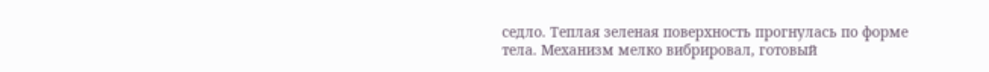седло. Теплая зеленая поверхность прогнулась по форме тела. Механизм мелко вибрировал, готовый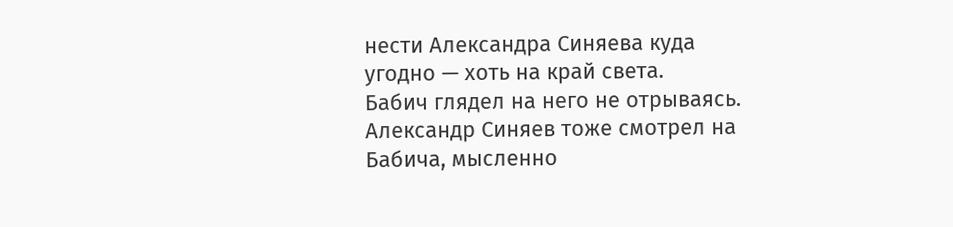нести Александра Синяева куда угодно — хоть на край света.
Бабич глядел на него не отрываясь. Александр Синяев тоже смотрел на Бабича, мысленно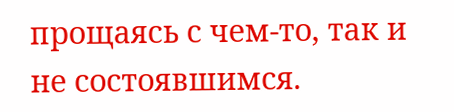прощаясь с чем-то, так и не состоявшимся.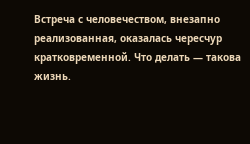Встреча с человечеством, внезапно реализованная, оказалась чересчур кратковременной. Что делать — такова жизнь.